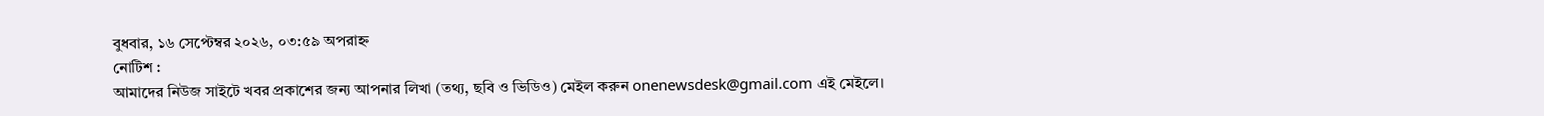বুধবার, ১৬ সেপ্টেম্বর ২০২৬, ০৩:৫৯ অপরাহ্ন
নোটিশ :
আমাদের নিউজ সাইটে খবর প্রকাশের জন্য আপনার লিখা (তথ্য, ছবি ও ভিডিও) মেইল করুন onenewsdesk@gmail.com এই মেইলে।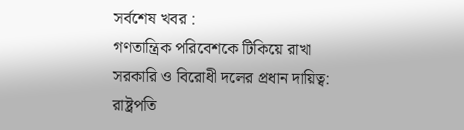সর্বশেষ খবর :
গণতান্ত্রিক পরিবেশকে টিকিয়ে রাখা সরকারি ও বিরোধী দলের প্রধান দায়িত্ব: রাষ্ট্রপতি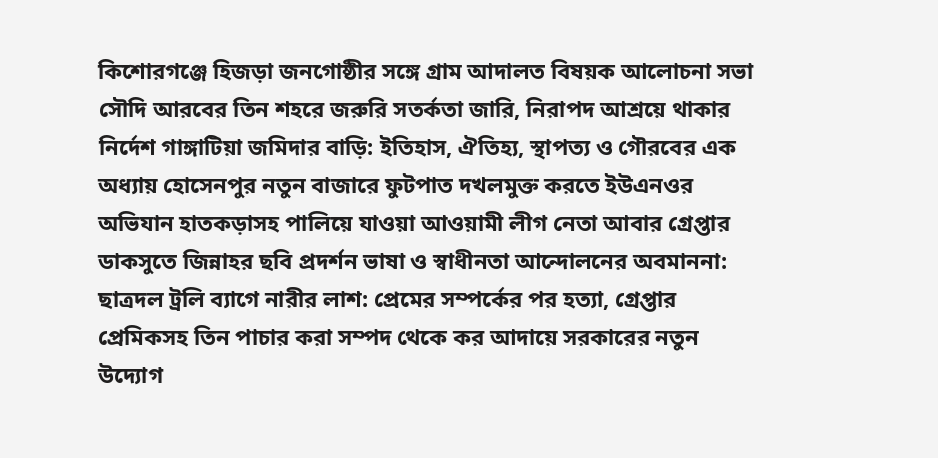কিশোরগঞ্জে হিজড়া জনগোষ্ঠীর সঙ্গে গ্রাম আদালত বিষয়ক আলোচনা সভা সৌদি আরবের তিন শহরে জরুরি সতর্কতা জারি, নিরাপদ আশ্রয়ে থাকার নির্দেশ গাঙ্গাটিয়া জমিদার বাড়ি: ইতিহাস, ঐতিহ্য, স্থাপত্য ও গৌরবের এক অধ্যায় হোসেনপুর নতুন বাজারে ফুটপাত দখলমুক্ত করতে ইউএনওর অভিযান হাতকড়াসহ পালিয়ে যাওয়া আওয়ামী লীগ নেতা আবার গ্রেপ্তার ডাকসুতে জিন্নাহর ছবি প্রদর্শন ভাষা ও স্বাধীনতা আন্দোলনের অবমাননা: ছাত্রদল ট্রলি ব্যাগে নারীর লাশ: প্রেমের সম্পর্কের পর হত্যা, গ্রেপ্তার প্রেমিকসহ তিন পাচার করা সম্পদ থেকে কর আদায়ে সরকারের নতুন উদ্যোগ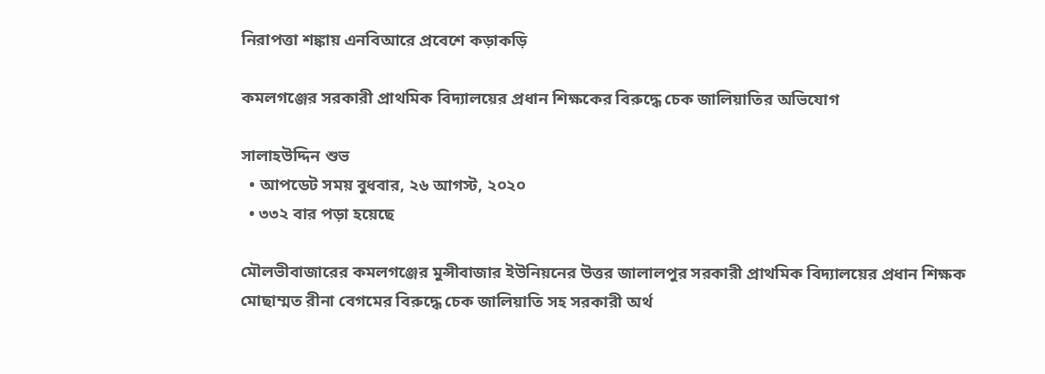নিরাপত্তা শঙ্কায় এনবিআরে প্রবেশে কড়াকড়ি

কমলগঞ্জের সরকারী প্রাথমিক বিদ্যালয়ের প্রধান শিক্ষকের বিরুদ্ধে চেক জালিয়াতির অভিযোগ

সালাহউদ্দিন শুভ
  • আপডেট সময় বুধবার, ২৬ আগস্ট, ২০২০
  • ৩৩২ বার পড়া হয়েছে

মৌলভীবাজারের কমলগঞ্জের মুন্সীবাজার ইউনিয়নের উত্তর জালালপুর সরকারী প্রাথমিক বিদ্যালয়ের প্রধান শিক্ষক মোছাম্মত রীনা বেগমের বিরুদ্ধে চেক জালিয়াতি সহ সরকারী অর্থ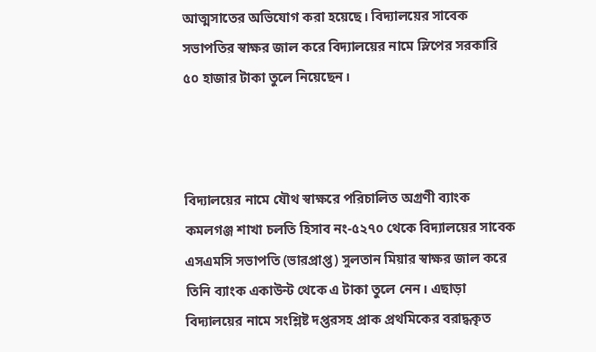আত্মসাতের অভিযোগ করা হয়েছে। বিদ্যালয়ের সাবেক সভাপতির স্বাক্ষর জাল করে বিদ্যালয়ের নামে স্লিপের সরকারি ৫০ হাজার টাকা তুলে নিয়েছেন।



বিদ্যালয়ের নামে যৌথ স্বাক্ষরে পরিচালিত অগ্রণী ব্যাংক কমলগঞ্জ শাখা চলতি হিসাব নং-৫২৭০ থেকে বিদ্যালয়ের সাবেক এসএমসি সভাপতি (ভারপ্রাপ্ত) সুলতান মিয়ার স্বাক্ষর জাল করে তিনি ব্যাংক একাউন্ট থেকে এ টাকা তুলে নেন। এছাড়া বিদ্যালয়ের নামে সংশ্লিষ্ট দপ্তরসহ প্রাক প্রথমিকের বরাদ্ধকৃত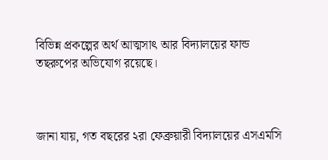বিভিন্ন প্রকল্পের অর্থ আত্মসাৎ আর বিদ্যালয়ের ফান্ড তছরুপের অভিযোগ রয়েছে।



জানা যায়, গত বছরের ২রা ফেব্রুয়ারী বিদ্যালয়ের এসএমসি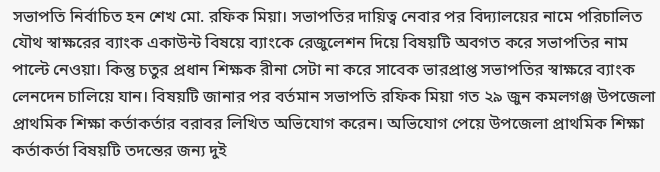সভাপতি নির্বাচিত হন শেখ মো. রফিক মিয়া। সভাপতির দায়িত্ব নেবার পর বিদ্যালয়ের নামে পরিচালিত যৌথ স্বাক্ষরের ব্যাংক একাউন্ট বিষয়ে ব্যাংকে রেজুলেশন দিয়ে বিষয়টি অবগত করে সভাপতির নাম পাল্টে নেওয়া। কিন্তু চতুর প্রধান শিক্ষক রীনা সেটা না করে সাবেক ভারপ্রাপ্ত সভাপতির স্বাক্ষরে ব্যাংক লেনদেন চালিয়ে যান। বিষয়টি জানার পর বর্তমান সভাপতি রফিক মিয়া গত ২৯ জুন কমলগঞ্জ উপজেলা প্রাথমিক শিক্ষা কর্তাকর্তার বরাবর লিখিত অভিযোগ করেন। অভিযোগ পেয়ে উপজেলা প্রাথমিক শিক্ষা কর্তাকর্তা বিষয়টি তদন্তের জন্য দুই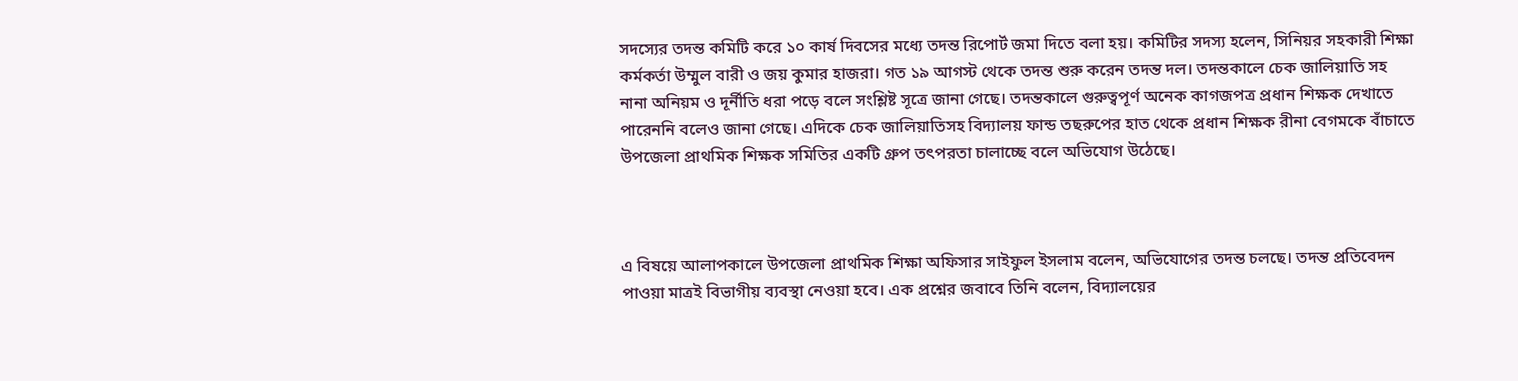সদস্যের তদন্ত কমিটি করে ১০ কার্ষ দিবসের মধ্যে তদন্ত রিপোর্ট জমা দিতে বলা হয়। কমিটির সদস্য হলেন, সিনিয়র সহকারী শিক্ষা কর্মকর্তা উম্মুল বারী ও জয় কুমার হাজরা। গত ১৯ আগস্ট থেকে তদন্ত শুরু করেন তদন্ত দল। তদন্তকালে চেক জালিয়াতি সহ নানা অনিয়ম ও দূর্নীতি ধরা পড়ে বলে সংশ্লিষ্ট সূত্রে জানা গেছে। তদন্তকালে গুরুত্বপূর্ণ অনেক কাগজপত্র প্রধান শিক্ষক দেখাতে পারেননি বলেও জানা গেছে। এদিকে চেক জালিয়াতিসহ বিদ্যালয় ফান্ড তছরুপের হাত থেকে প্রধান শিক্ষক রীনা বেগমকে বাঁচাতে উপজেলা প্রাথমিক শিক্ষক সমিতির একটি গ্রুপ তৎপরতা চালাচ্ছে বলে অভিযোগ উঠেছে।



এ বিষয়ে আলাপকালে উপজেলা প্রাথমিক শিক্ষা অফিসার সাইফুল ইসলাম বলেন, অভিযোগের তদন্ত চলছে। তদন্ত প্রতিবেদন পাওয়া মাত্রই বিভাগীয় ব্যবস্থা নেওয়া হবে। এক প্রশ্নের জবাবে তিনি বলেন, বিদ্যালয়ের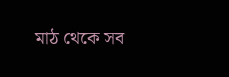মাঠ থেকে সব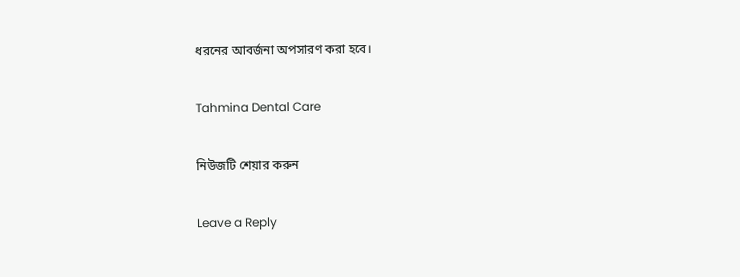ধরনের আবর্জনা অপসারণ করা হবে।

Tahmina Dental Care

নিউজটি শেয়ার করুন

Leave a Reply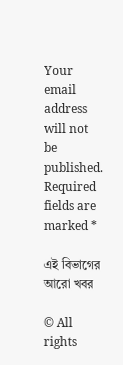Your email address will not be published. Required fields are marked *

এই বিভাগের আরো খবর

© All rights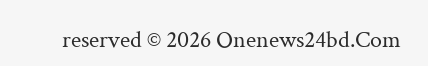reserved © 2026 Onenews24bd.Com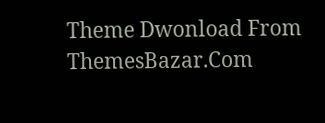Theme Dwonload From ThemesBazar.Com